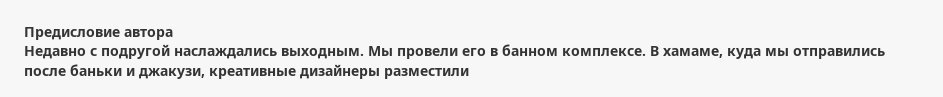Предисловие автора
Недавно с подругой наслаждались выходным. Мы провели его в банном комплексе. В хамаме, куда мы отправились после баньки и джакузи, креативные дизайнеры разместили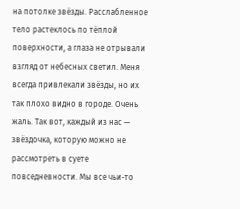на потолке звёзды. Расслабленное тело растеклось по тёплой поверхности, а глаза не отрывали взгляд от небесных светил. Меня всегда привлекали звёзды, но их так плохо видно в городе. Очень жаль. Так вот, каждый из нас — звёздочка, которую можно не рассмотреть в суете повседневности. Мы все чьи-то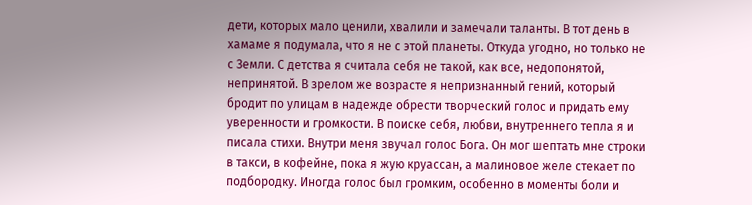дети, которых мало ценили, хвалили и замечали таланты. В тот день в хамаме я подумала, что я не с этой планеты. Откуда угодно, но только не с Земли. С детства я считала себя не такой, как все, недопонятой, непринятой. В зрелом же возрасте я непризнанный гений, который бродит по улицам в надежде обрести творческий голос и придать ему уверенности и громкости. В поиске себя, любви, внутреннего тепла я и писала стихи. Внутри меня звучал голос Бога. Он мог шептать мне строки в такси, в кофейне, пока я жую круассан, а малиновое желе стекает по подбородку. Иногда голос был громким, особенно в моменты боли и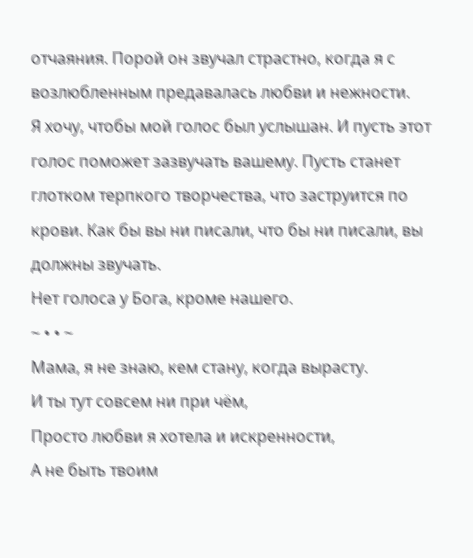отчаяния. Порой он звучал страстно, когда я с возлюбленным предавалась любви и нежности.
Я хочу, чтобы мой голос был услышан. И пусть этот голос поможет зазвучать вашему. Пусть станет глотком терпкого творчества, что заструится по крови. Как бы вы ни писали, что бы ни писали, вы должны звучать.
Нет голоса у Бога, кроме нашего.
~ • • ~
Мама, я не знаю, кем стану, когда вырасту.
И ты тут совсем ни при чём,
Просто любви я хотела и искренности,
А не быть твоим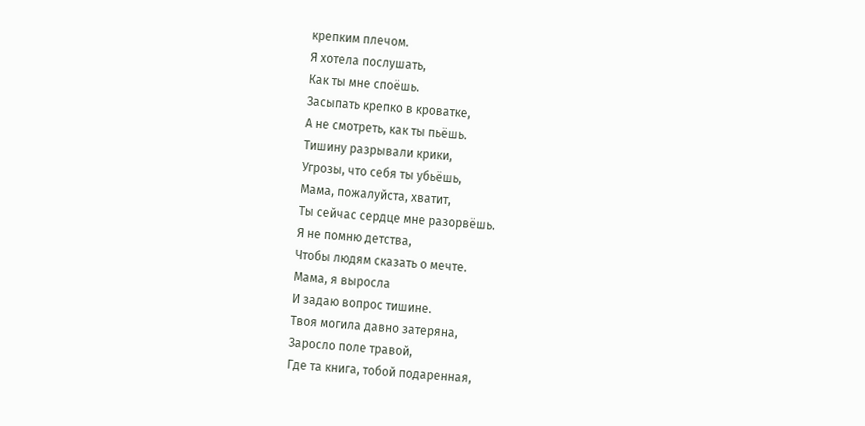крепким плечом.
Я хотела послушать,
Как ты мне споёшь.
Засыпать крепко в кроватке,
А не смотреть, как ты пьёшь.
Тишину разрывали крики,
Угрозы, что себя ты убьёшь,
Мама, пожалуйста, хватит,
Ты сейчас сердце мне разорвёшь.
Я не помню детства,
Чтобы людям сказать о мечте.
Мама, я выросла
И задаю вопрос тишине.
Твоя могила давно затеряна,
Заросло поле травой,
Где та книга, тобой подаренная,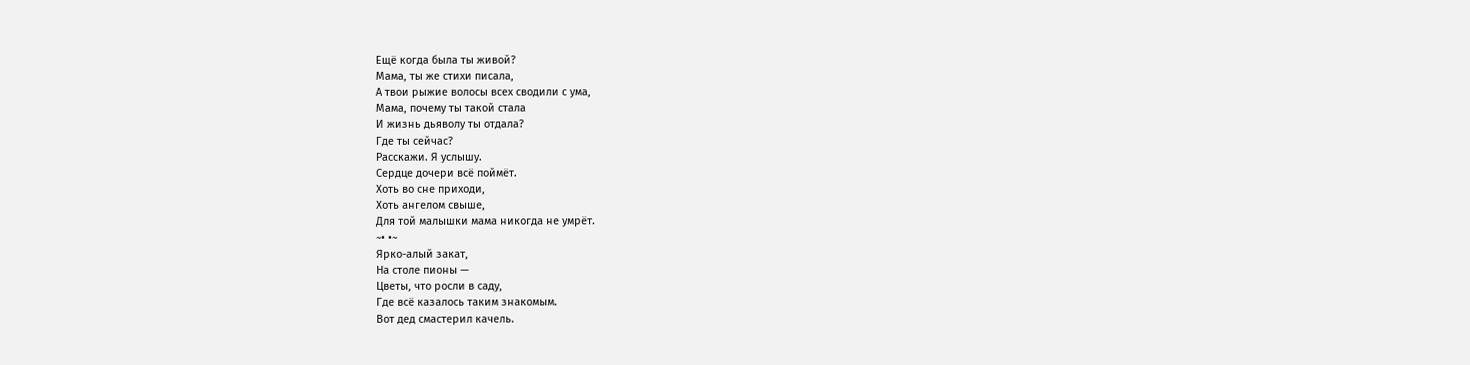Ещё когда была ты живой?
Мама, ты же стихи писала,
А твои рыжие волосы всех сводили с ума,
Мама, почему ты такой стала
И жизнь дьяволу ты отдала?
Где ты сейчас?
Расскажи. Я услышу.
Сердце дочери всё поймёт.
Хоть во сне приходи,
Хоть ангелом свыше,
Для той малышки мама никогда не умрёт.
~• •~
Ярко-алый закат,
На столе пионы —
Цветы, что росли в саду,
Где всё казалось таким знакомым.
Вот дед смастерил качель.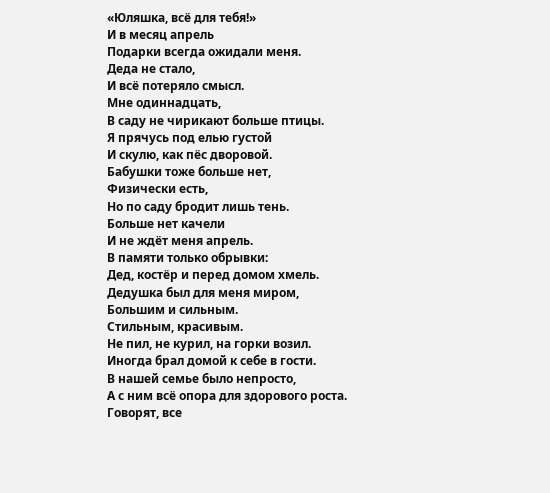«Юляшка, всё для тебя!»
И в месяц апрель
Подарки всегда ожидали меня.
Деда не стало,
И всё потеряло смысл.
Мне одиннадцать,
В саду не чирикают больше птицы.
Я прячусь под елью густой
И скулю, как пёс дворовой.
Бабушки тоже больше нет,
Физически есть,
Но по саду бродит лишь тень.
Больше нет качели
И не ждёт меня апрель.
В памяти только обрывки:
Дед, костёр и перед домом хмель.
Дедушка был для меня миром,
Большим и сильным.
Стильным, красивым.
Не пил, не курил, на горки возил.
Иногда брал домой к себе в гости.
В нашей семье было непросто,
А с ним всё опора для здорового роста.
Говорят, все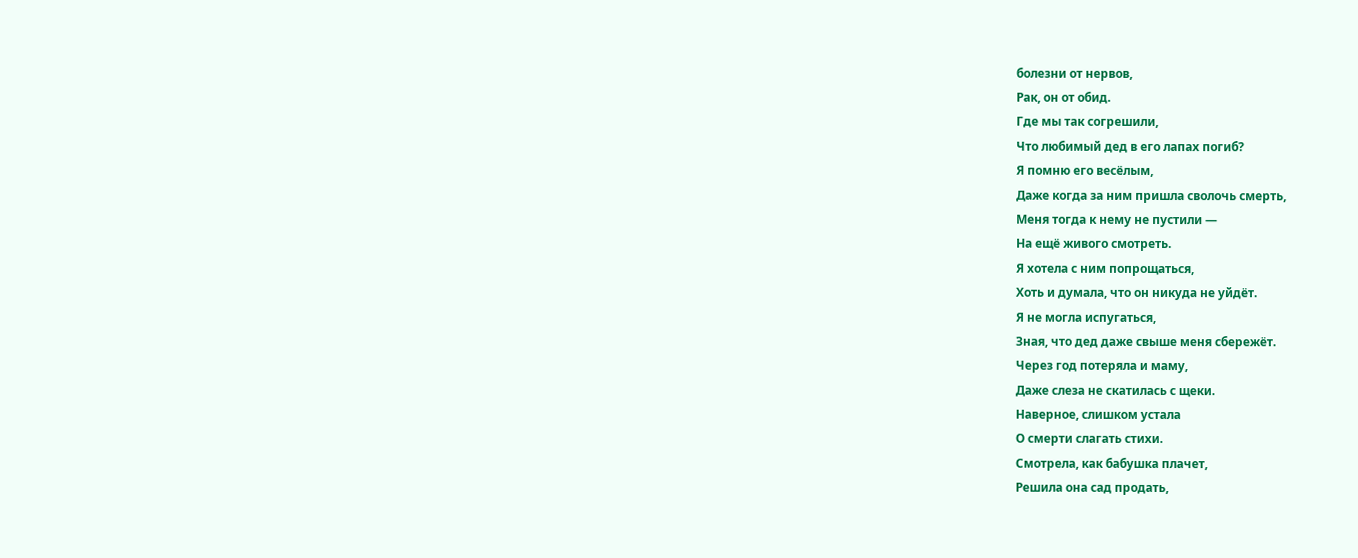болезни от нервов,
Рак, он от обид.
Где мы так согрешили,
Что любимый дед в его лапах погиб?
Я помню его весёлым,
Даже когда за ним пришла сволочь смерть,
Меня тогда к нему не пустили —
На ещё живого смотреть.
Я хотела с ним попрощаться,
Хоть и думала, что он никуда не уйдёт.
Я не могла испугаться,
Зная, что дед даже свыше меня сбережёт.
Через год потеряла и маму,
Даже слеза не скатилась с щеки.
Наверное, слишком устала
О смерти слагать стихи.
Смотрела, как бабушка плачет,
Решила она сад продать,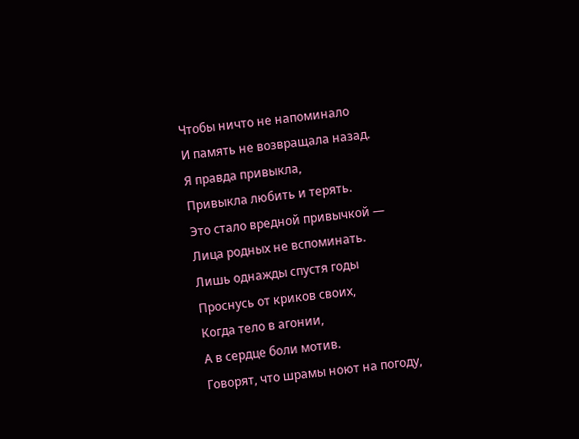Чтобы ничто не напоминало
И память не возвращала назад.
Я правда привыкла,
Привыкла любить и терять.
Это стало вредной привычкой —
Лица родных не вспоминать.
Лишь однажды спустя годы
Проснусь от криков своих,
Когда тело в агонии,
А в сердце боли мотив.
Говорят, что шрамы ноют на погоду,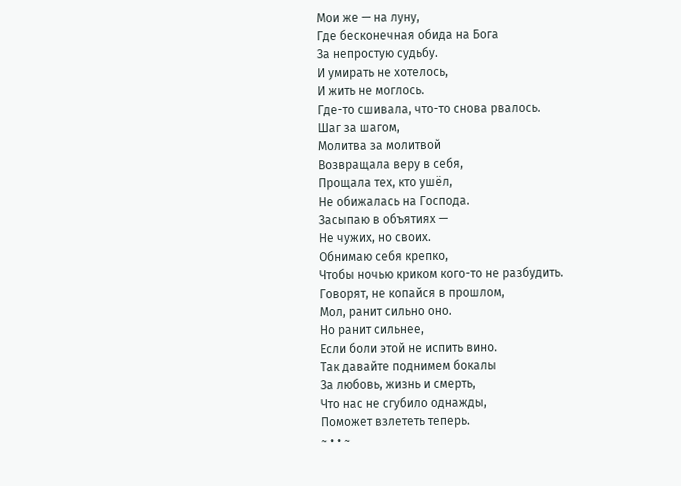Мои же — на луну,
Где бесконечная обида на Бога
За непростую судьбу.
И умирать не хотелось,
И жить не моглось.
Где-то сшивала, что-то снова рвалось.
Шаг за шагом,
Молитва за молитвой
Возвращала веру в себя,
Прощала тех, кто ушёл,
Не обижалась на Господа.
Засыпаю в объятиях —
Не чужих, но своих.
Обнимаю себя крепко,
Чтобы ночью криком кого-то не разбудить.
Говорят, не копайся в прошлом,
Мол, ранит сильно оно.
Но ранит сильнее,
Если боли этой не испить вино.
Так давайте поднимем бокалы
За любовь, жизнь и смерть,
Что нас не сгубило однажды,
Поможет взлететь теперь.
~ • • ~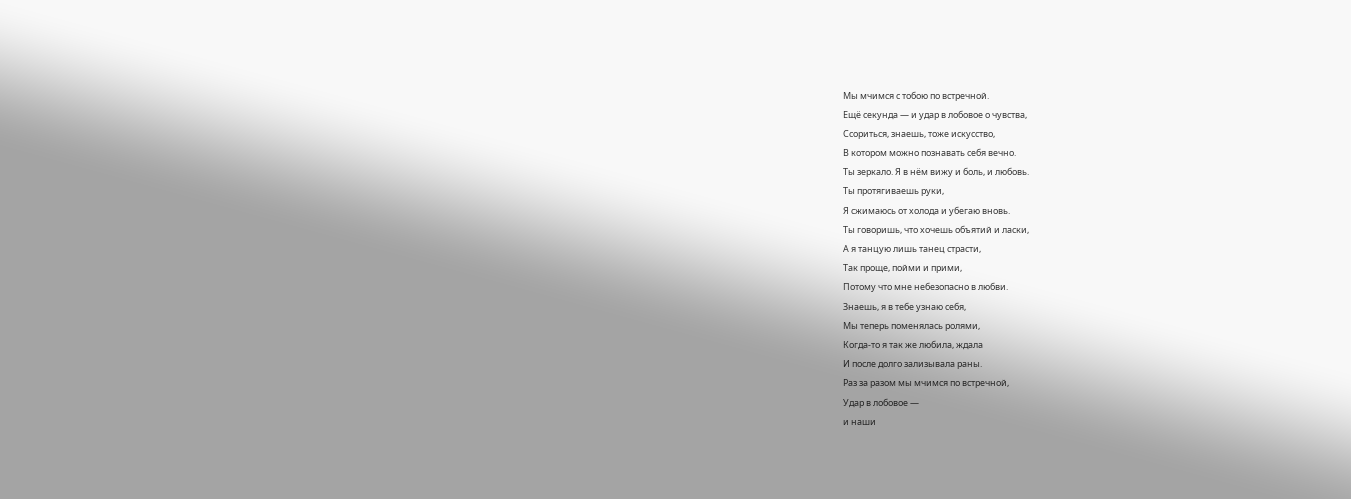Мы мчимся с тобою по встречной.
Ещё секунда — и удар в лобовое о чувства,
Ссориться, знаешь, тоже искусство,
В котором можно познавать себя вечно.
Ты зеркало. Я в нём вижу и боль, и любовь.
Ты протягиваешь руки,
Я сжимаюсь от холода и убегаю вновь.
Ты говоришь, что хочешь объятий и ласки,
А я танцую лишь танец страсти,
Так проще, пойми и прими,
Потому что мне небезопасно в любви.
Знаешь, я в тебе узнаю себя,
Мы теперь поменялась ролями,
Когда-то я так же любила, ждала
И после долго зализывала раны.
Раз за разом мы мчимся по встречной,
Удар в лобовое —
и наши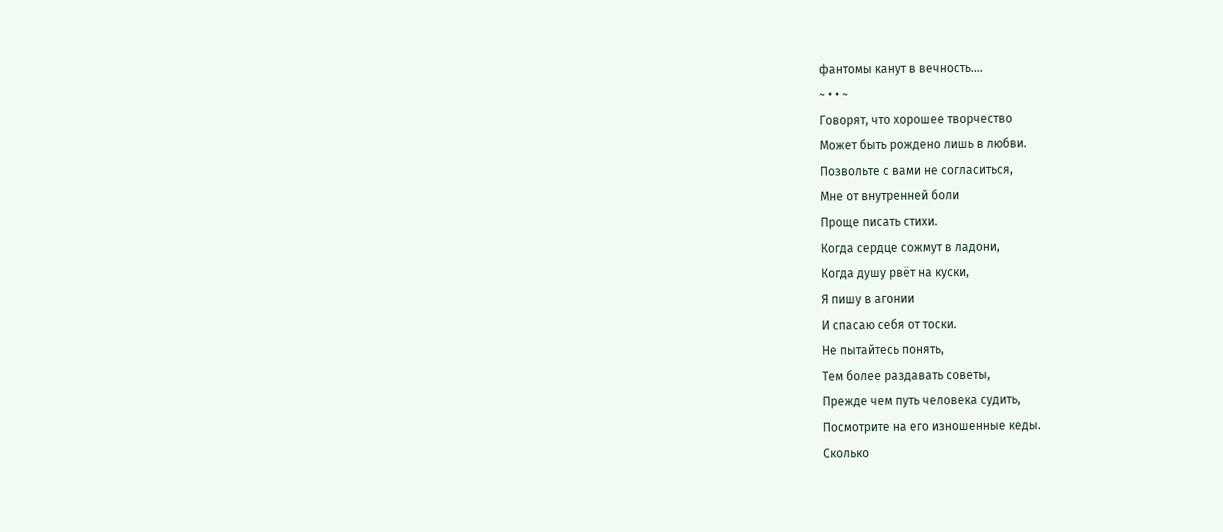фантомы канут в вечность….
~ • • ~
Говорят, что хорошее творчество
Может быть рождено лишь в любви.
Позвольте с вами не согласиться,
Мне от внутренней боли
Проще писать стихи.
Когда сердце сожмут в ладони,
Когда душу рвёт на куски,
Я пишу в агонии
И спасаю себя от тоски.
Не пытайтесь понять,
Тем более раздавать советы,
Прежде чем путь человека судить,
Посмотрите на его изношенные кеды.
Сколько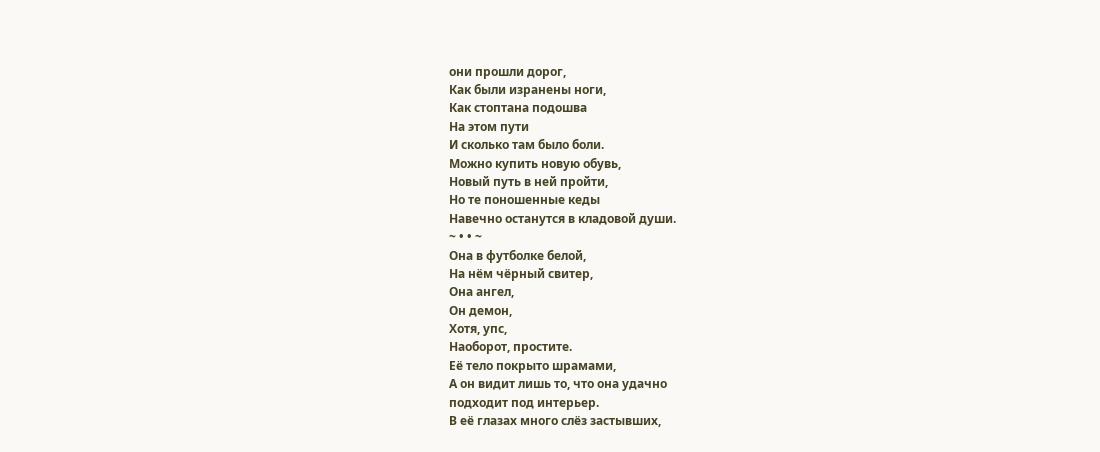они прошли дорог,
Как были изранены ноги,
Как стоптана подошва
На этом пути
И сколько там было боли.
Можно купить новую обувь,
Новый путь в ней пройти,
Но те поношенные кеды
Навечно останутся в кладовой души.
~ • • ~
Она в футболке белой,
На нём чёрный свитер,
Она ангел,
Он демон,
Хотя, упс,
Наоборот, простите.
Её тело покрыто шрамами,
А он видит лишь то, что она удачно
подходит под интерьер.
В её глазах много слёз застывших,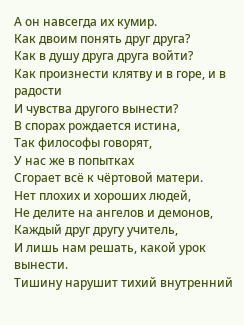А он навсегда их кумир.
Как двоим понять друг друга?
Как в душу друга друга войти?
Как произнести клятву и в горе, и в радости
И чувства другого вынести?
В спорах рождается истина,
Так философы говорят,
У нас же в попытках
Сгорает всё к чёртовой матери.
Нет плохих и хороших людей,
Не делите на ангелов и демонов,
Каждый друг другу учитель,
И лишь нам решать, какой урок вынести.
Тишину нарушит тихий внутренний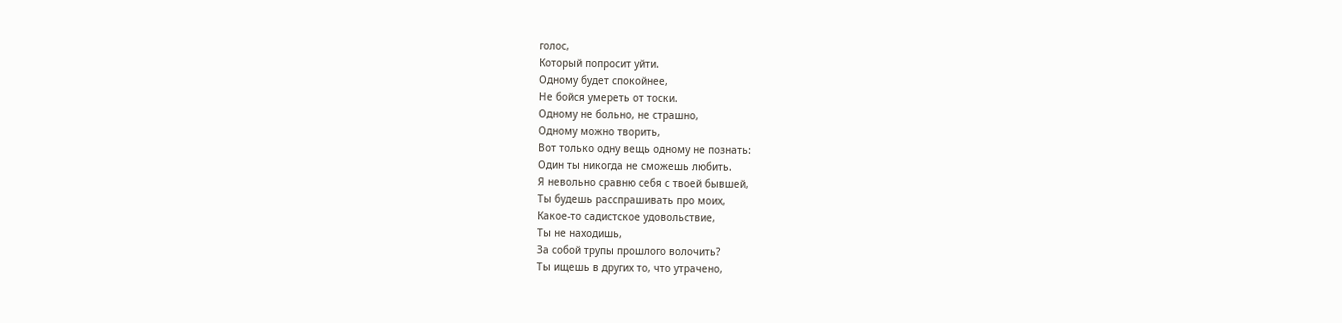голос,
Который попросит уйти.
Одному будет спокойнее,
Не бойся умереть от тоски.
Одному не больно, не страшно,
Одному можно творить,
Вот только одну вещь одному не познать:
Один ты никогда не сможешь любить.
Я невольно сравню себя с твоей бывшей,
Ты будешь расспрашивать про моих,
Какое-то садистское удовольствие,
Ты не находишь,
За собой трупы прошлого волочить?
Ты ищешь в других то, что утрачено,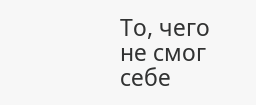То, чего не смог себе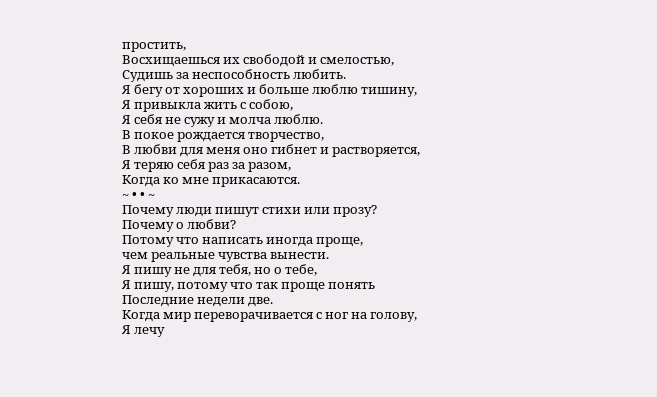простить,
Восхищаешься их свободой и смелостью,
Судишь за неспособность любить.
Я бегу от хороших и больше люблю тишину,
Я привыкла жить с собою,
Я себя не сужу и молча люблю.
В покое рождается творчество,
В любви для меня оно гибнет и растворяется,
Я теряю себя раз за разом,
Когда ко мне прикасаются.
~ • • ~
Почему люди пишут стихи или прозу?
Почему о любви?
Потому что написать иногда проще,
чем реальные чувства вынести.
Я пишу не для тебя, но о тебе,
Я пишу, потому что так проще понять
Последние недели две.
Когда мир переворачивается с ног на голову,
Я лечу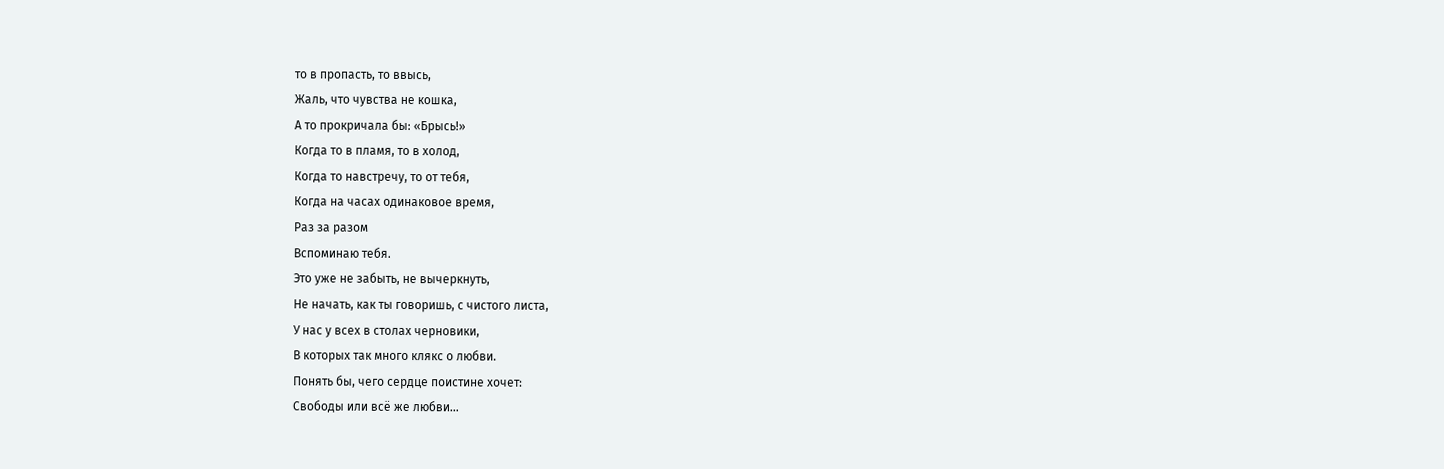то в пропасть, то ввысь,
Жаль, что чувства не кошка,
А то прокричала бы: «Брысь!»
Когда то в пламя, то в холод,
Когда то навстречу, то от тебя,
Когда на часах одинаковое время,
Раз за разом
Вспоминаю тебя.
Это уже не забыть, не вычеркнуть,
Не начать, как ты говоришь, с чистого листа,
У нас у всех в столах черновики,
В которых так много клякс о любви.
Понять бы, чего сердце поистине хочет:
Свободы или всё же любви…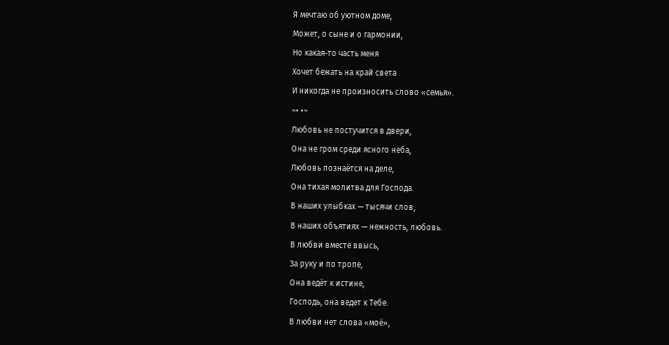Я мечтаю об уютном доме,
Может, о сыне и о гармонии,
Но какая-то часть меня
Хочет бежать на край света
И никогда не произносить слово «семья».
~• •~
Любовь не постучится в двери,
Она не гром среди ясного неба,
Любовь познаётся на деле,
Она тихая молитва для Господа.
В наших улыбках — тысячи слов,
В наших объятиях — нежность, любовь.
В любви вместе ввысь,
За руку и по тропе,
Она ведёт к истине,
Господь, она ведет к Тебе.
В любви нет слова «моё»,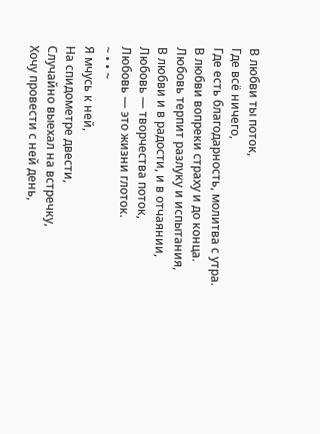В любви ты поток,
Где всё ничего,
Где есть благодарность, молитва с утра.
В любви вопреки страху и до конца.
Любовь терпит разлуку и испытания,
В любви и в радости, и в отчаянии,
Любовь — творчества поток,
Любовь — это жизни глоток.
~ • • ~
Я мчусь к ней,
На спидометре двести,
Случайно выехал на встречку,
Хочу провести с ней день,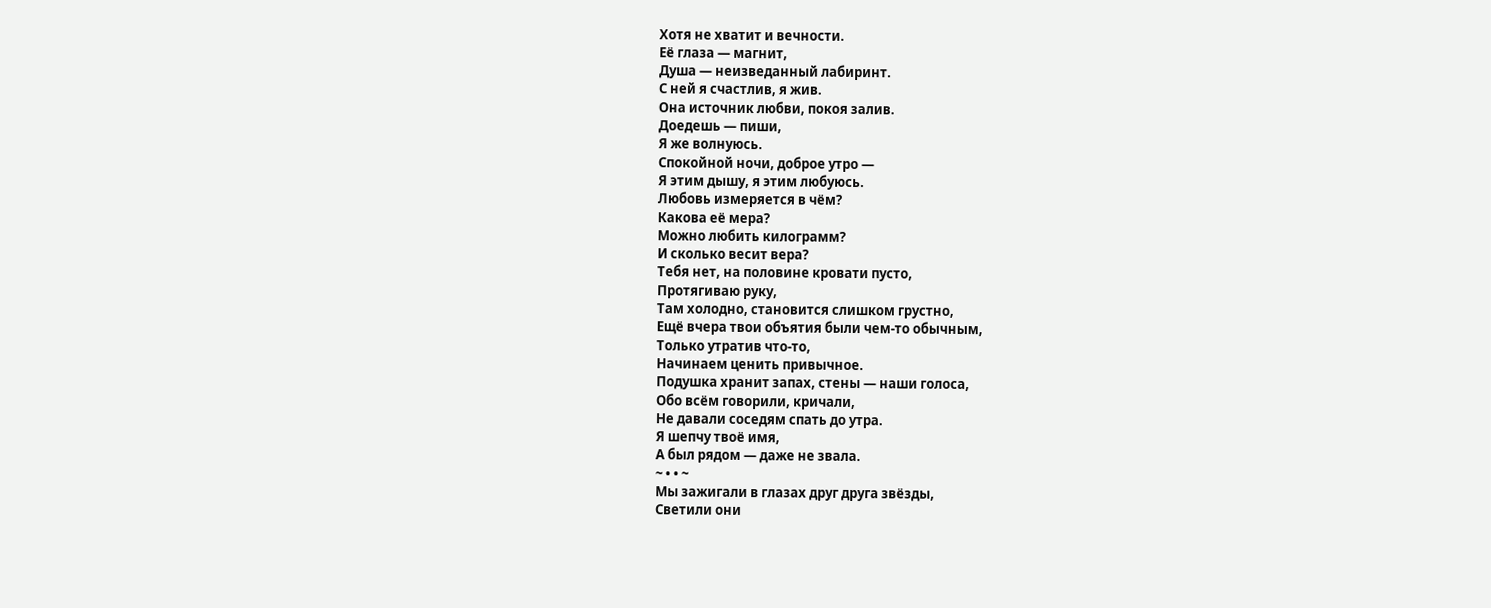Хотя не хватит и вечности.
Её глаза — магнит,
Душа — неизведанный лабиринт.
С ней я счастлив, я жив.
Она источник любви, покоя залив.
Доедешь — пиши,
Я же волнуюсь.
Спокойной ночи, доброе утро —
Я этим дышу, я этим любуюсь.
Любовь измеряется в чём?
Какова её мера?
Можно любить килограмм?
И сколько весит вера?
Тебя нет, на половине кровати пусто,
Протягиваю руку,
Там холодно, становится слишком грустно,
Ещё вчера твои объятия были чем-то обычным,
Только утратив что-то,
Начинаем ценить привычное.
Подушка хранит запах, стены — наши голоса,
Обо всём говорили, кричали,
Не давали соседям спать до утра.
Я шепчу твоё имя,
А был рядом — даже не звала.
~ • • ~
Мы зажигали в глазах друг друга звёзды,
Светили они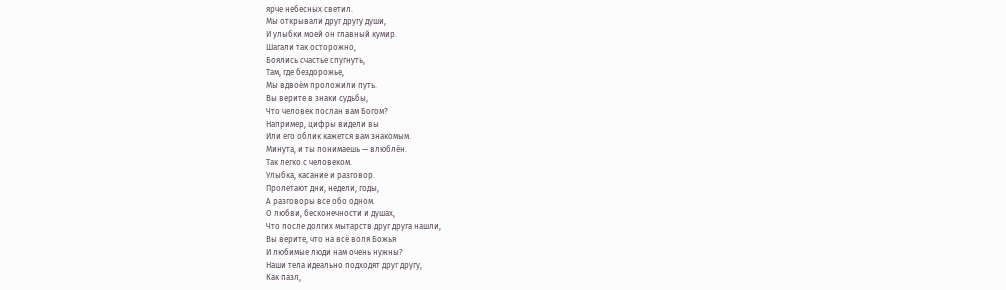ярче небесных светил.
Мы открывали друг другу души,
И улыбки моей он главный кумир.
Шагали так осторожно,
Боялись счастье спугнуть,
Там, где бездорожье,
Мы вдвоём проложили путь.
Вы верите в знаки судьбы,
Что человек послан вам Богом?
Например, цифры видели вы
Или его облик кажется вам знакомым.
Минута, и ты понимаешь — влюблён.
Так легко с человеком.
Улыбка, касание и разговор.
Пролетают дни, недели, годы,
А разговоры все обо одном.
О любви, бесконечности и душах,
Что после долгих мытарств друг друга нашли,
Вы верите, что на всё воля Божья
И любимые люди нам очень нужны?
Наши тела идеально подходят друг другу,
Как пазл,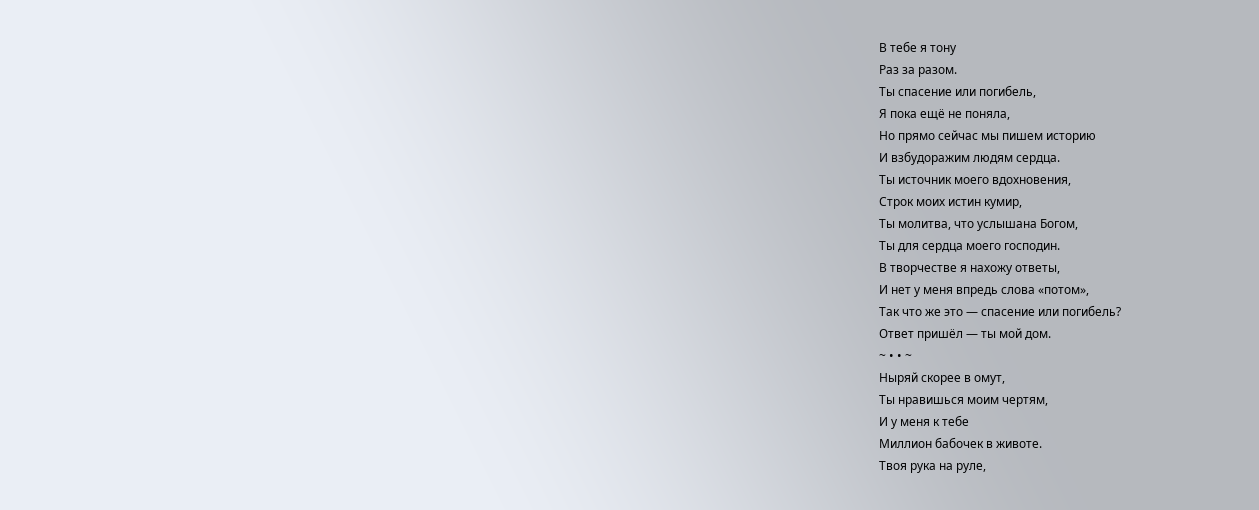В тебе я тону
Раз за разом.
Ты спасение или погибель,
Я пока ещё не поняла,
Но прямо сейчас мы пишем историю
И взбудоражим людям сердца.
Ты источник моего вдохновения,
Строк моих истин кумир,
Ты молитва, что услышана Богом,
Ты для сердца моего господин.
В творчестве я нахожу ответы,
И нет у меня впредь слова «потом»,
Так что же это — спасение или погибель?
Ответ пришёл — ты мой дом.
~ • • ~
Ныряй скорее в омут,
Ты нравишься моим чертям,
И у меня к тебе
Миллион бабочек в животе.
Твоя рука на руле,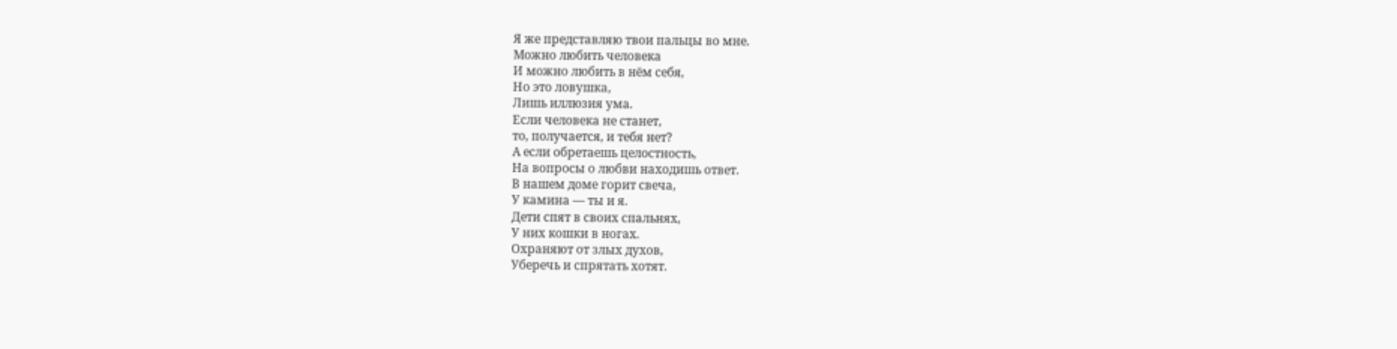Я же представляю твои пальцы во мне.
Можно любить человека
И можно любить в нём себя,
Но это ловушка,
Лишь иллюзия ума.
Если человека не станет,
то, получается, и тебя нет?
А если обретаешь целостность,
На вопросы о любви находишь ответ.
В нашем доме горит свеча,
У камина — ты и я.
Дети спят в своих спальнях,
У них кошки в ногах.
Охраняют от злых духов,
Уберечь и спрятать хотят.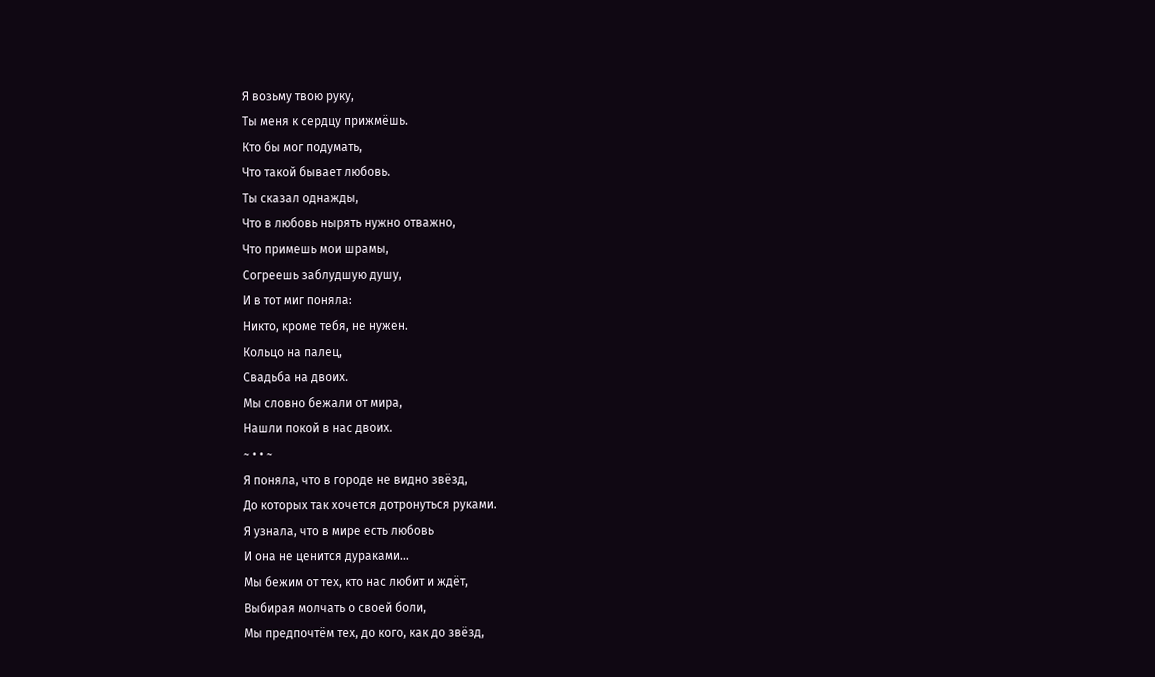Я возьму твою руку,
Ты меня к сердцу прижмёшь.
Кто бы мог подумать,
Что такой бывает любовь.
Ты сказал однажды,
Что в любовь нырять нужно отважно,
Что примешь мои шрамы,
Согреешь заблудшую душу,
И в тот миг поняла:
Никто, кроме тебя, не нужен.
Кольцо на палец,
Свадьба на двоих.
Мы словно бежали от мира,
Нашли покой в нас двоих.
~ • • ~
Я поняла, что в городе не видно звёзд,
До которых так хочется дотронуться руками.
Я узнала, что в мире есть любовь
И она не ценится дураками…
Мы бежим от тех, кто нас любит и ждёт,
Выбирая молчать о своей боли,
Мы предпочтём тех, до кого, как до звёзд,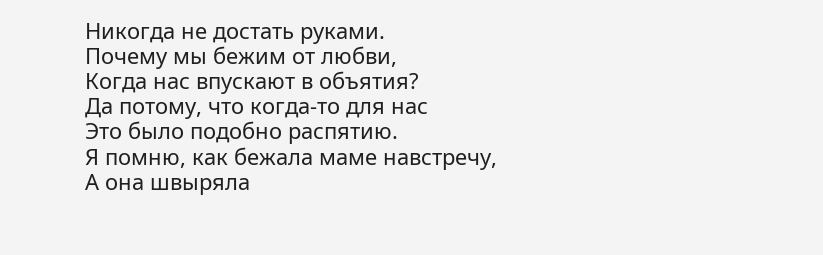Никогда не достать руками.
Почему мы бежим от любви,
Когда нас впускают в объятия?
Да потому, что когда-то для нас
Это было подобно распятию.
Я помню, как бежала маме навстречу,
А она швыряла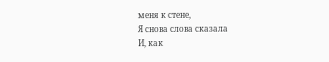меня к стене,
Я снова слова сказала
И, как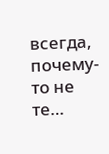всегда, почему-то не те…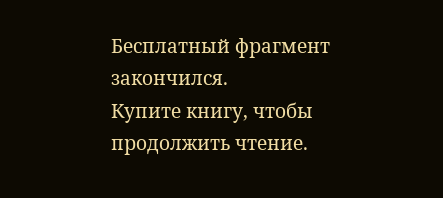Бесплатный фрагмент закончился.
Купите книгу, чтобы продолжить чтение.